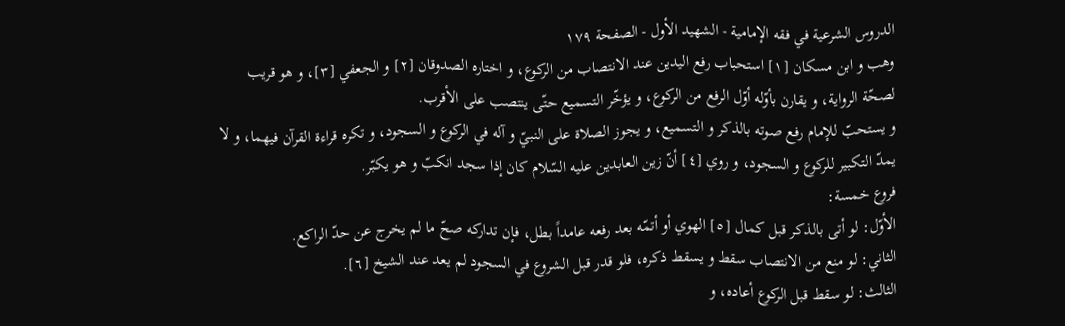الدروس الشرعية في فقه الإمامية - الشهيد الأول - الصفحة ١٧٩
وهب و ابن مسكان [١] استحباب رفع اليدين عند الانتصاب من الركوع، و اختاره الصدوقان [٢] و الجعفي [٣]، و هو قريب لصحّة الرواية، و يقارن بأوّله أوّل الرفع من الركوع، و يؤخّر التسميع حتّى ينتصب على الأقرب.
و يستحبّ للإمام رفع صوته بالذكر و التسميع، و يجوز الصلاة على النبيّ و آله في الركوع و السجود، و تكره قراءة القرآن فيهما، و لا يمدّ التكبير للركوع و السجود، و روي [٤] أنّ زين العابدين عليه السّلام كان إذا سجد انكبّ و هو يكبّر.
فروع خمسة:
الأوّل: لو أتى بالذكر قبل كمال [٥] الهوي أو أتمّه بعد رفعه عامداً بطل، فإن تداركه صحّ ما لم يخرج عن حدّ الراكع.
الثاني: لو منع من الانتصاب سقط و يسقط ذكره، فلو قدر قبل الشروع في السجود لم يعد عند الشيخ [٦].
الثالث: لو سقط قبل الركوع أعاده، و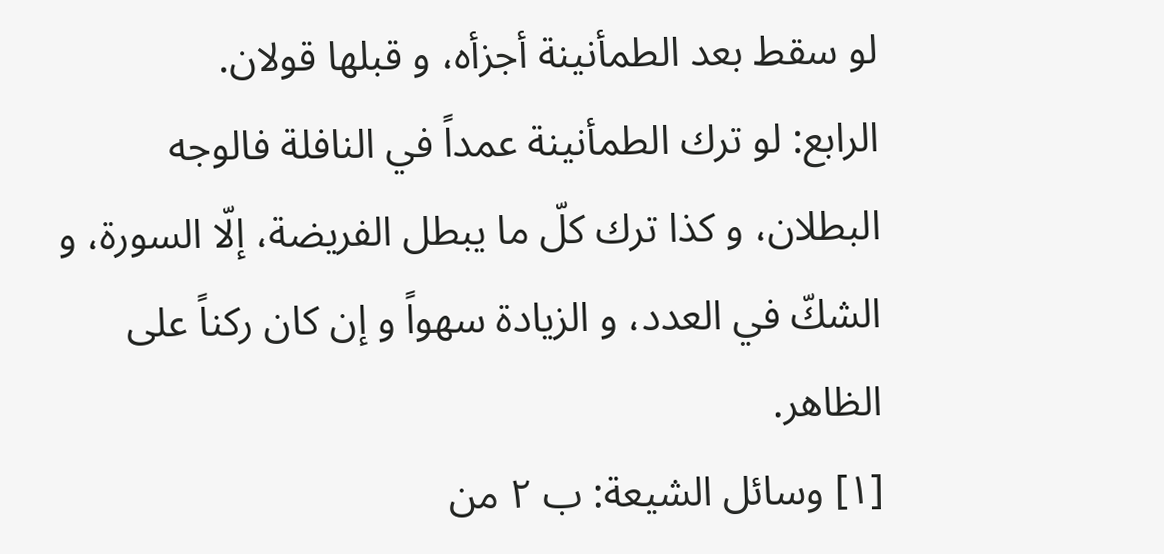لو سقط بعد الطمأنينة أجزأه، و قبلها قولان.
الرابع: لو ترك الطمأنينة عمداً في النافلة فالوجه البطلان، و كذا ترك كلّ ما يبطل الفريضة، إلّا السورة، و الشكّ في العدد، و الزيادة سهواً و إن كان ركناً على الظاهر.
[١] وسائل الشيعة: ب ٢ من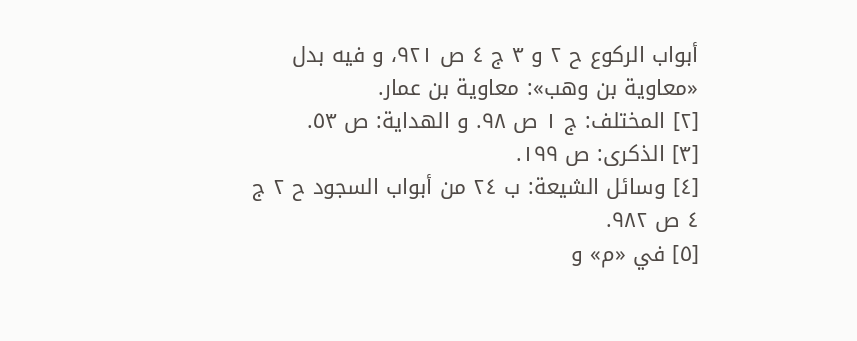أبواب الركوع ح ٢ و ٣ ج ٤ ص ٩٢١، و فيه بدل «معاوية بن وهب»: معاوية بن عمار.
[٢] المختلف: ج ١ ص ٩٨. و الهداية: ص ٥٣.
[٣] الذكرى: ص ١٩٩.
[٤] وسائل الشيعة: ب ٢٤ من أبواب السجود ح ٢ ج ٤ ص ٩٨٢.
[٥] في «م» و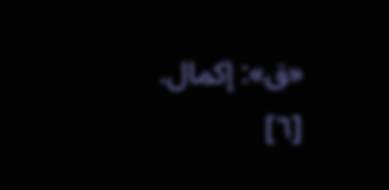«ق»: إكمال.
[٦]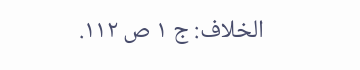الخلاف: ج ١ ص ١١٢.